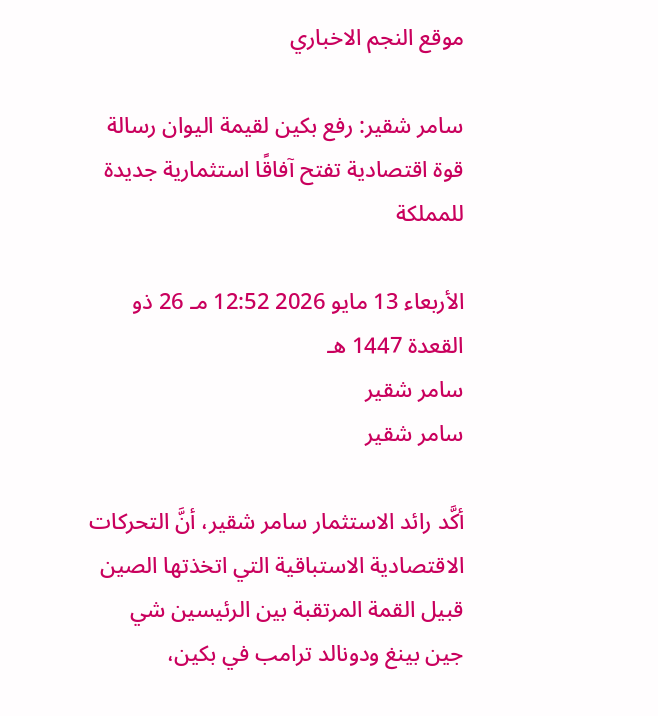موقع النجم الاخباري

سامر شقير: رفع بكين لقيمة اليوان رسالة قوة اقتصادية تفتح آفاقًا استثمارية جديدة للمملكة

الأربعاء 13 مايو 2026 12:52 مـ 26 ذو القعدة 1447 هـ
سامر شقير
سامر شقير

أكَّد رائد الاستثمار سامر شقير، أنَّ التحركات الاقتصادية الاستباقية التي اتخذتها الصين قبيل القمة المرتقبة بين الرئيسين شي جين بينغ ودونالد ترامب في بكين،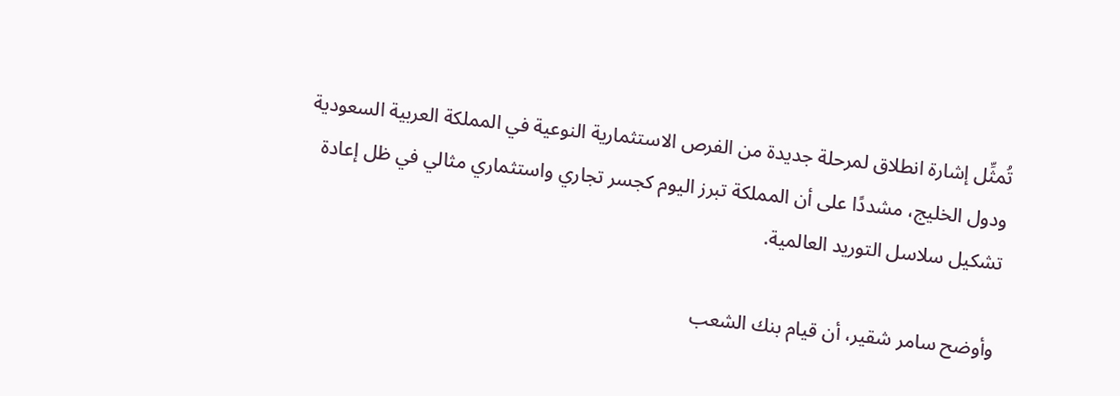تُمثِّل إشارة انطلاق لمرحلة جديدة من الفرص الاستثمارية النوعية في المملكة العربية السعودية ودول الخليج، مشددًا على أن المملكة تبرز اليوم كجسر تجاري واستثماري مثالي في ظل إعادة تشكيل سلاسل التوريد العالمية.

وأوضح سامر شقير، أن قيام بنك الشعب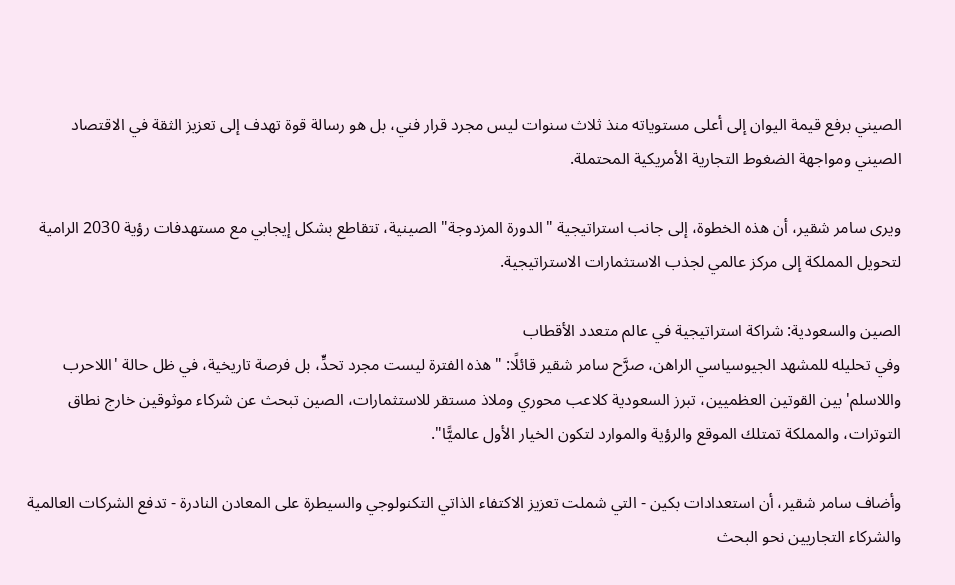الصيني برفع قيمة اليوان إلى أعلى مستوياته منذ ثلاث سنوات ليس مجرد قرار فني، بل هو رسالة قوة تهدف إلى تعزيز الثقة في الاقتصاد الصيني ومواجهة الضغوط التجارية الأمريكية المحتملة.

ويرى سامر شقير، أن هذه الخطوة، إلى جانب استراتيجية "الدورة المزدوجة" الصينية، تتقاطع بشكل إيجابي مع مستهدفات رؤية 2030 الرامية لتحويل المملكة إلى مركز عالمي لجذب الاستثمارات الاستراتيجية.

الصين والسعودية: شراكة استراتيجية في عالم متعدد الأقطاب
وفي تحليله للمشهد الجيوسياسي الراهن، صرَّح سامر شقير قائلًا: "هذه الفترة ليست مجرد تحدٍّ، بل فرصة تاريخية، في ظل حالة 'اللاحرب واللاسلم' بين القوتين العظميين، تبرز السعودية كلاعب محوري وملاذ مستقر للاستثمارات، الصين تبحث عن شركاء موثوقين خارج نطاق التوترات، والمملكة تمتلك الموقع والرؤية والموارد لتكون الخيار الأول عالميًّا".

وأضاف سامر شقير، أن استعدادات بكين - التي شملت تعزيز الاكتفاء الذاتي التكنولوجي والسيطرة على المعادن النادرة - تدفع الشركات العالمية والشركاء التجاريين نحو البحث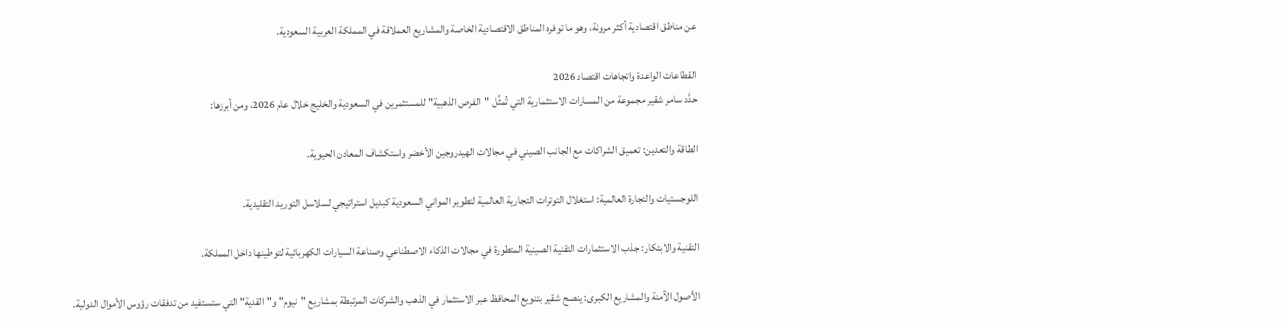عن مناطق اقتصادية أكثر مرونة، وهو ما توفره المناطق الاقتصادية الخاصة والمشاريع العملاقة في المملكة العربية السعودية.

القطاعات الواعدة واتجاهات اقتصاد 2026
حدَّد سامر شقير مجموعة من المسارات الاستثمارية التي تُمثِّل "الفرص الذهبية" للمستثمرين في السعودية والخليج خلال عام 2026، ومن أبرزها:

الطاقة والتعدين: تعميق الشراكات مع الجانب الصيني في مجالات الهيدروجين الأخضر واستكشاف المعادن الحيوية.

اللوجستيات والتجارة العالمية: استغلال التوترات التجارية العالمية لتطوير المواني السعودية كبديل استراتيجي لسلاسل التوريد التقليدية.

التقنية والابتكار: جذب الاستثمارات التقنية الصينية المتطورة في مجالات الذكاء الاصطناعي وصناعة السيارات الكهربائية لتوطينها داخل المملكة.

الأصول الآمنة والمشاريع الكبرى: ينصح شقير بتنويع المحافظ عبر الاستثمار في الذهب والشركات المرتبطة بمشاريع "نيوم" و"القدية" التي ستستفيد من تدفقات رؤوس الأموال الدولية.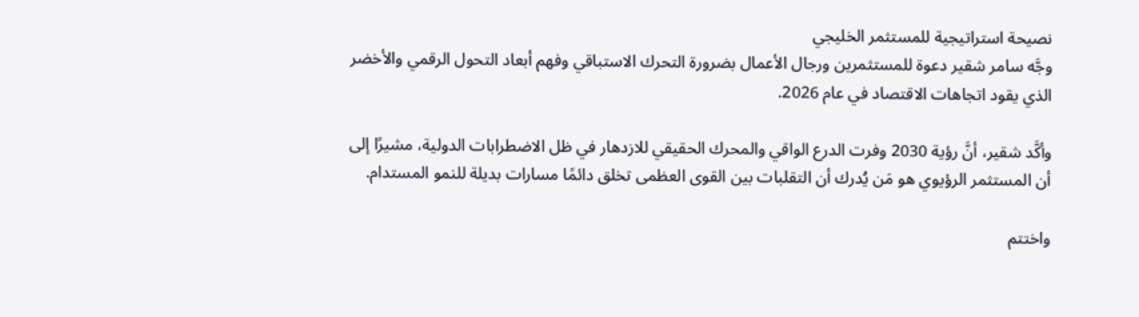نصيحة استراتيجية للمستثمر الخليجي
وجَّه سامر شقير دعوة للمستثمرين ورجال الأعمال بضرورة التحرك الاستباقي وفهم أبعاد التحول الرقمي والأخضر الذي يقود اتجاهات الاقتصاد في عام 2026.

وأكَّد شقير، أنَّ رؤية 2030 وفرت الدرع الواقي والمحرك الحقيقي للازدهار في ظل الاضطرابات الدولية، مشيرًا إلى أن المستثمر الرؤيوي هو مَن يُدرك أن التقلبات بين القوى العظمى تخلق دائمًا مسارات بديلة للنمو المستدام.

واختتم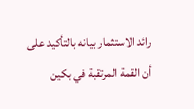رائد الاستثمار بيانه بالتأكيد على أن القمة المرتقبة في بكين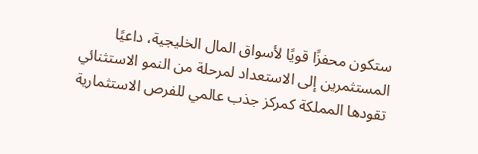ستكون محفزًا قويًا لأسواق المال الخليجية، داعيًا المستثمرين إلى الاستعداد لمرحلة من النمو الاستثنائي تقودها المملكة كمركز جذب عالمي للفرص الاستثمارية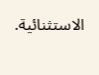الاستثنائية.